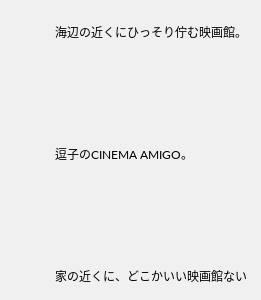海辺の近くにひっそり佇む映画館。




逗子のCINEMA AMIGO。




家の近くに、どこかいい映画館ない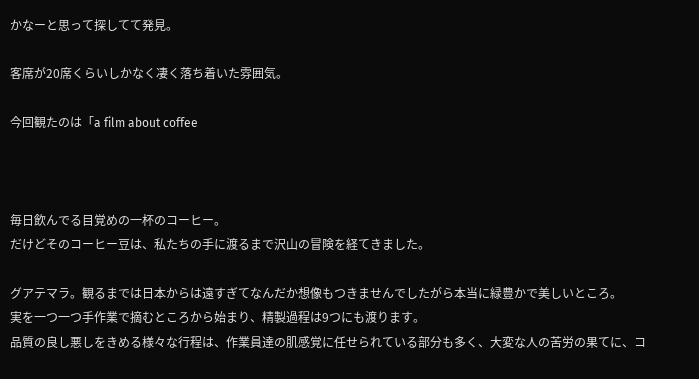かなーと思って探してて発見。

客席が20席くらいしかなく凄く落ち着いた雰囲気。

今回観たのは「a film about coffee



毎日飲んでる目覚めの一杯のコーヒー。
だけどそのコーヒー豆は、私たちの手に渡るまで沢山の冒険を経てきました。

グアテマラ。観るまでは日本からは遠すぎてなんだか想像もつきませんでしたがら本当に緑豊かで美しいところ。
実を一つ一つ手作業で摘むところから始まり、精製過程は9つにも渡ります。
品質の良し悪しをきめる様々な行程は、作業員達の肌感覚に任せられている部分も多く、大変な人の苦労の果てに、コ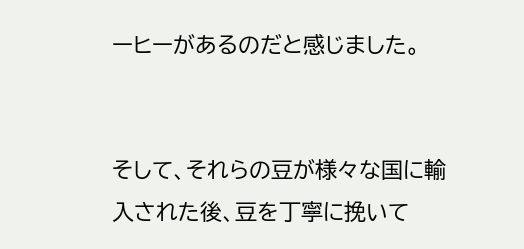ーヒーがあるのだと感じました。


そして、それらの豆が様々な国に輸入された後、豆を丁寧に挽いて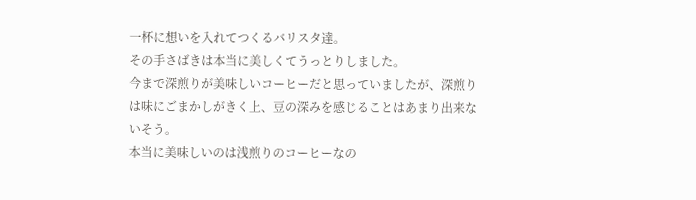一杯に想いを入れてつくるバリスタ達。
その手さばきは本当に美しくてうっとりしました。
今まで深煎りが美味しいコーヒーだと思っていましたが、深煎りは味にごまかしがきく上、豆の深みを感じることはあまり出来ないそう。
本当に美味しいのは浅煎りのコーヒーなの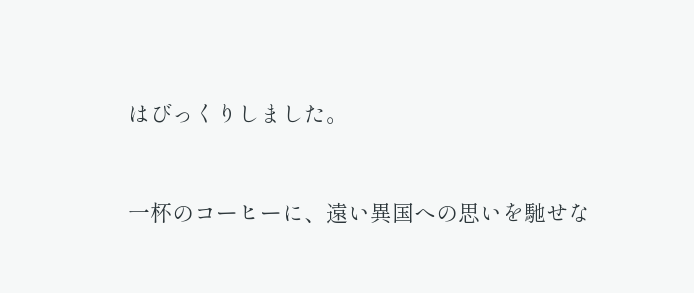はびっくりしました。


一杯のコーヒーに、遠い異国への思いを馳せな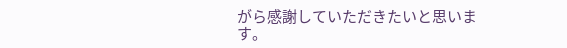がら感謝していただきたいと思います。